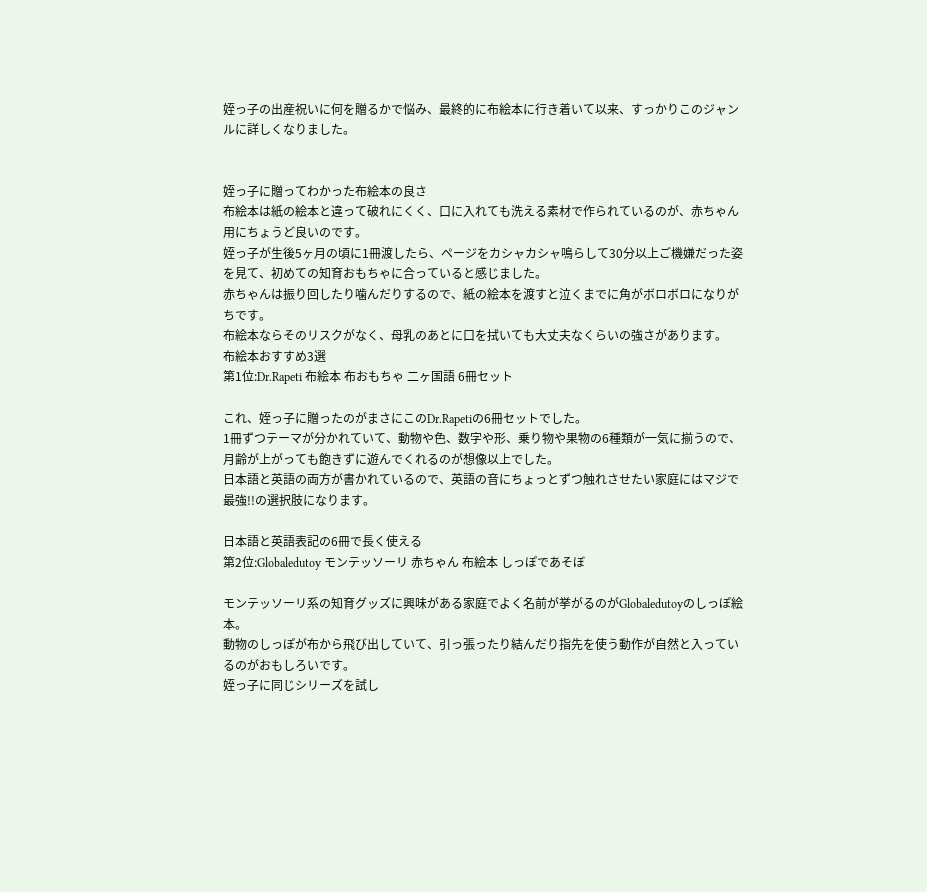姪っ子の出産祝いに何を贈るかで悩み、最終的に布絵本に行き着いて以来、すっかりこのジャンルに詳しくなりました。


姪っ子に贈ってわかった布絵本の良さ
布絵本は紙の絵本と違って破れにくく、口に入れても洗える素材で作られているのが、赤ちゃん用にちょうど良いのです。
姪っ子が生後5ヶ月の頃に1冊渡したら、ページをカシャカシャ鳴らして30分以上ご機嫌だった姿を見て、初めての知育おもちゃに合っていると感じました。
赤ちゃんは振り回したり噛んだりするので、紙の絵本を渡すと泣くまでに角がボロボロになりがちです。
布絵本ならそのリスクがなく、母乳のあとに口を拭いても大丈夫なくらいの強さがあります。
布絵本おすすめ3選
第1位:Dr.Rapeti 布絵本 布おもちゃ 二ヶ国語 6冊セット

これ、姪っ子に贈ったのがまさにこのDr.Rapetiの6冊セットでした。
1冊ずつテーマが分かれていて、動物や色、数字や形、乗り物や果物の6種類が一気に揃うので、月齢が上がっても飽きずに遊んでくれるのが想像以上でした。
日本語と英語の両方が書かれているので、英語の音にちょっとずつ触れさせたい家庭にはマジで最強!!の選択肢になります。

日本語と英語表記の6冊で長く使える
第2位:Globaledutoy モンテッソーリ 赤ちゃん 布絵本 しっぽであそぼ

モンテッソーリ系の知育グッズに興味がある家庭でよく名前が挙がるのがGlobaledutoyのしっぽ絵本。
動物のしっぽが布から飛び出していて、引っ張ったり結んだり指先を使う動作が自然と入っているのがおもしろいです。
姪っ子に同じシリーズを試し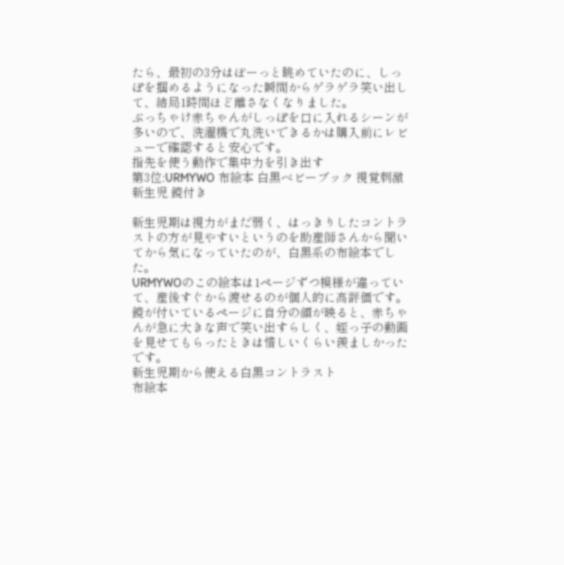たら、最初の3分はぼーっと眺めていたのに、しっぽを掴めるようになった瞬間からゲラゲラ笑い出して、結局1時間ほど離さなくなりました。
ぶっちゃけ赤ちゃんがしっぽを口に入れるシーンが多いので、洗濯機で丸洗いできるかは購入前にレビューで確認すると安心です。
指先を使う動作で集中力を引き出す
第3位:URMYWO 布絵本 白黒ベビーブック 視覚刺激 新生児 鏡付き

新生児期は視力がまだ弱く、はっきりしたコントラストの方が見やすいというのを助産師さんから聞いてから気になっていたのが、白黒系の布絵本でした。
URMYWOのこの絵本は1ページずつ模様が違っていて、産後すぐから渡せるのが個人的に高評価です。
鏡が付いているページに自分の顔が映ると、赤ちゃんが急に大きな声で笑い出すらしく、姪っ子の動画を見せてもらったときは惜しいくらい羨ましかったです。
新生児期から使える白黒コントラスト
布絵本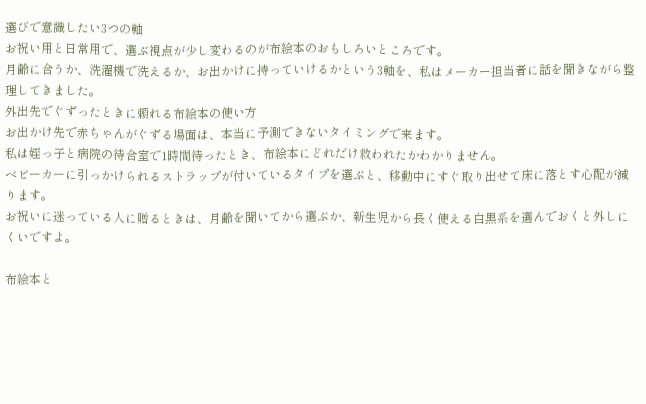選びで意識したい3つの軸
お祝い用と日常用で、選ぶ視点が少し変わるのが布絵本のおもしろいところです。
月齢に合うか、洗濯機で洗えるか、お出かけに持っていけるかという3軸を、私はメーカー担当者に話を聞きながら整理してきました。
外出先でぐずったときに頼れる布絵本の使い方
お出かけ先で赤ちゃんがぐずる場面は、本当に予測できないタイミングで来ます。
私は姪っ子と病院の待合室で1時間待ったとき、布絵本にどれだけ救われたかわかりません。
ベビーカーに引っかけられるストラップが付いているタイプを選ぶと、移動中にすぐ取り出せて床に落とす心配が減ります。
お祝いに迷っている人に贈るときは、月齢を聞いてから選ぶか、新生児から長く使える白黒系を選んでおくと外しにくいですよ。

布絵本と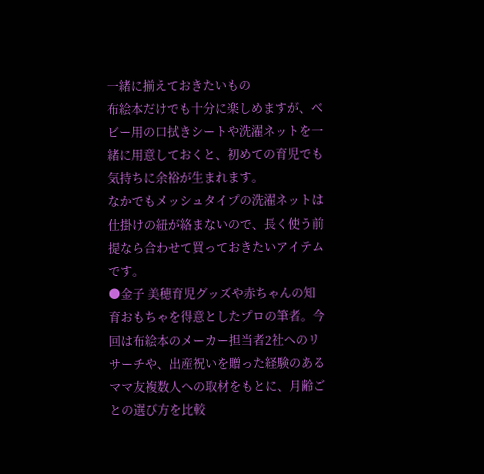一緒に揃えておきたいもの
布絵本だけでも十分に楽しめますが、ベビー用の口拭きシートや洗濯ネットを一緒に用意しておくと、初めての育児でも気持ちに余裕が生まれます。
なかでもメッシュタイプの洗濯ネットは仕掛けの紐が絡まないので、長く使う前提なら合わせて買っておきたいアイテムです。
●金子 美穂育児グッズや赤ちゃんの知育おもちゃを得意としたプロの筆者。今回は布絵本のメーカー担当者2社へのリサーチや、出産祝いを贈った経験のあるママ友複数人への取材をもとに、月齢ごとの選び方を比較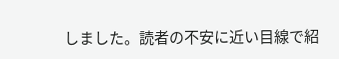しました。読者の不安に近い目線で紹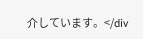介しています。</div